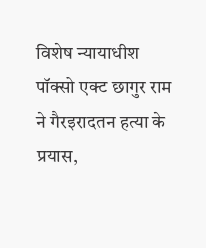विशेष न्यायाधीश पॉक्सो एक्ट छागुर राम ने गैरइरादतन हत्या के प्रयास,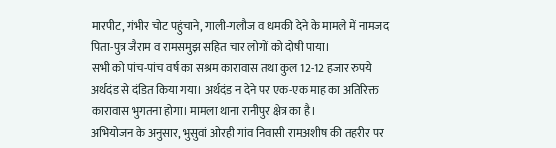मारपीट, गंभीर चोट पहुंचाने, गाली-गलौज व धमकी देने के मामले में नामजद पिता-पुत्र जैराम व रामसमुझ सहित चार लोगों को दोषी पाया।
सभी को पांच-पांच वर्ष का सश्रम कारावास तथा कुल 12-12 हजार रुपये अर्थदंड से दंडित किया गया। अर्थदंड न देने पर एक-एक माह का अतिरिक्त कारावास भुगतना होगा। मामला थाना रानीपुर क्षेत्र का है।
अभियोजन के अनुसार, भुसुवां ओरही गांव निवासी रामअशीष की तहरीर पर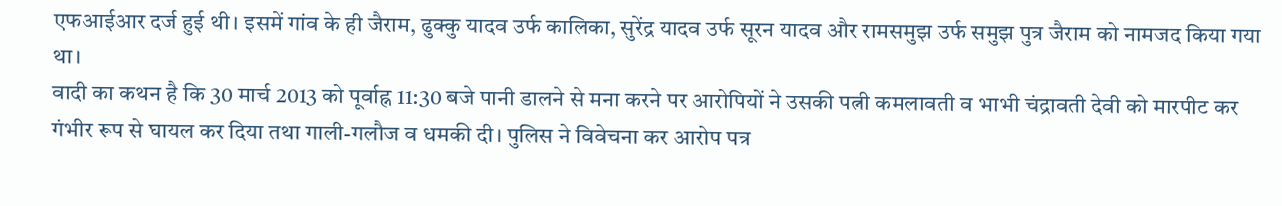एफआईआर दर्ज हुई थी। इसमें गांव के ही जैराम, ढुक्कु यादव उर्फ कालिका, सुरेंद्र यादव उर्फ सूरन यादव और रामसमुझ उर्फ समुझ पुत्र जैराम को नामजद किया गया था।
वादी का कथन है कि 30 मार्च 2013 को पूर्वाह्न 11:30 बजे पानी डालने से मना करने पर आरोपियों ने उसकी पत्नी कमलावती व भाभी चंद्रावती देवी को मारपीट कर गंभीर रूप से घायल कर दिया तथा गाली-गलौज व धमकी दी। पुलिस ने विवेचना कर आरोप पत्र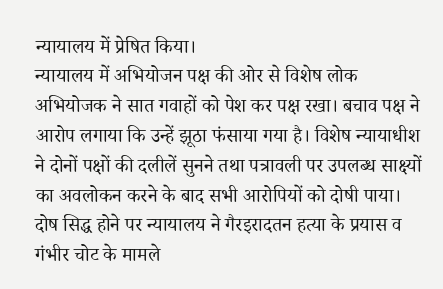न्यायालय में प्रेषित किया।
न्यायालय में अभियोजन पक्ष की ओर से विशेष लोक अभियोजक ने सात गवाहों को पेश कर पक्ष रखा। बचाव पक्ष ने आरोप लगाया कि उन्हें झूठा फंसाया गया है। विशेष न्यायाधीश ने दोनों पक्षों की दलीलें सुनने तथा पत्रावली पर उपलब्ध साक्ष्यों का अवलोकन करने के बाद सभी आरोपियों को दोषी पाया। दोष सिद्ध होने पर न्यायालय ने गैरइरादतन हत्या के प्रयास व गंभीर चोट के मामले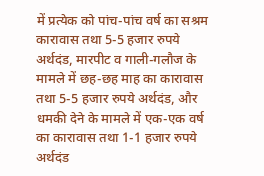में प्रत्येक को पांच-पांच वर्ष का सश्रम कारावास तथा 5-5 हजार रुपये अर्थदंड, मारपीट व गाली-गलौज के मामले में छह-छह माह का कारावास तथा 5-5 हजार रुपये अर्थदंड, और धमकी देने के मामले में एक-एक वर्ष का कारावास तथा 1-1 हजार रुपये अर्थदंड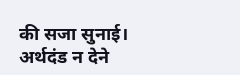की सजा सुनाई। अर्थदंड न देने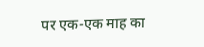पर एक-एक माह का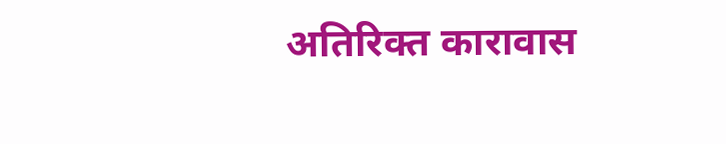अतिरिक्त कारावास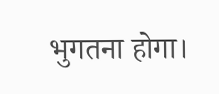भुगतना होगा।